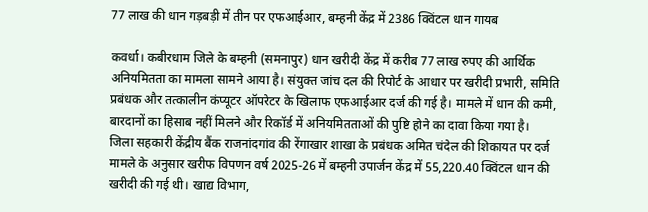77 लाख की धान गड़बड़ी में तीन पर एफआईआर, बम्हनी केंद्र में 2386 क्विंटल धान गायब

कवर्धा। कबीरधाम जिले के बम्हनी (समनापुर) धान खरीदी केंद्र में करीब 77 लाख रुपए की आर्थिक अनियमितता का मामला सामने आया है। संयुक्त जांच दल की रिपोर्ट के आधार पर खरीदी प्रभारी, समिति प्रबंधक और तत्कालीन कंप्यूटर ऑपरेटर के खिलाफ एफआईआर दर्ज की गई है। मामले में धान की कमी, बारदानों का हिसाब नहीं मिलने और रिकॉर्ड में अनियमितताओं की पुष्टि होने का दावा किया गया है।
जिला सहकारी केंद्रीय बैंक राजनांदगांव की रेंगाखार शाखा के प्रबंधक अमित चंदेल की शिकायत पर दर्ज मामले के अनुसार खरीफ विपणन वर्ष 2025-26 में बम्हनी उपार्जन केंद्र में 55,220.40 क्विंटल धान की खरीदी की गई थी। खाद्य विभाग,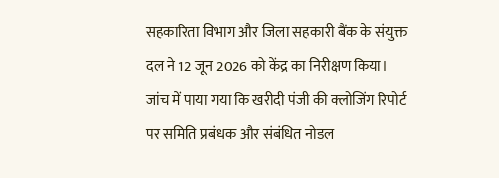सहकारिता विभाग और जिला सहकारी बैंक के संयुक्त दल ने 12 जून 2026 को केंद्र का निरीक्षण किया।
जांच में पाया गया कि खरीदी पंजी की क्लोजिंग रिपोर्ट पर समिति प्रबंधक और संबंधित नोडल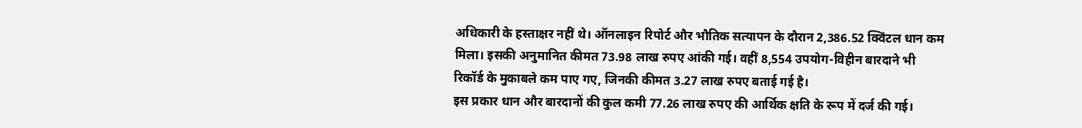अधिकारी के हस्ताक्षर नहीं थे। ऑनलाइन रिपोर्ट और भौतिक सत्यापन के दौरान 2,386.52 क्विंटल धान कम मिला। इसकी अनुमानित कीमत 73.98 लाख रुपए आंकी गई। वहीं 8,554 उपयोग-विहीन बारदाने भी रिकॉर्ड के मुकाबले कम पाए गए, जिनकी कीमत 3.27 लाख रुपए बताई गई है।
इस प्रकार धान और बारदानों की कुल कमी 77.26 लाख रुपए की आर्थिक क्षति के रूप में दर्ज की गई।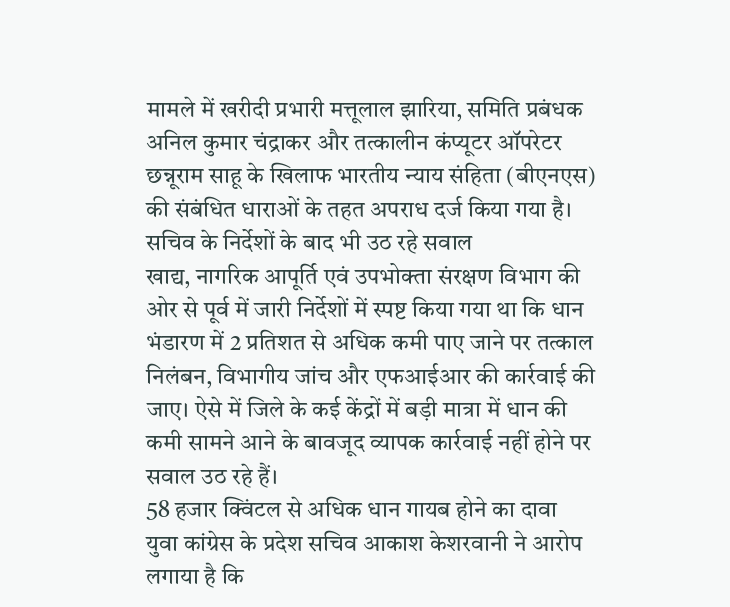मामले में खरीदी प्रभारी मत्तूलाल झारिया, समिति प्रबंधक अनिल कुमार चंद्राकर और तत्कालीन कंप्यूटर ऑपरेटर छन्नूराम साहू के खिलाफ भारतीय न्याय संहिता (बीएनएस) की संबंधित धाराओं के तहत अपराध दर्ज किया गया है।
सचिव के निर्देशों के बाद भी उठ रहे सवाल
खाद्य, नागरिक आपूर्ति एवं उपभोक्ता संरक्षण विभाग की ओर से पूर्व में जारी निर्देशों में स्पष्ट किया गया था कि धान भंडारण में 2 प्रतिशत से अधिक कमी पाए जाने पर तत्काल निलंबन, विभागीय जांच और एफआईआर की कार्रवाई की जाए। ऐसे में जिले के कई केंद्रों में बड़ी मात्रा में धान की कमी सामने आने के बावजूद व्यापक कार्रवाई नहीं होने पर सवाल उठ रहे हैं।
58 हजार क्विंटल से अधिक धान गायब होने का दावा
युवा कांग्रेस के प्रदेश सचिव आकाश केशरवानी ने आरोप लगाया है कि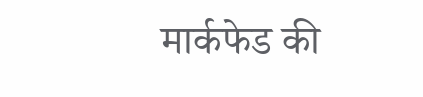मार्कफेड की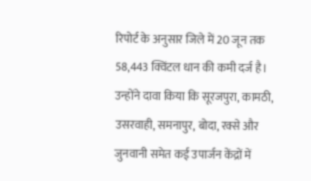रिपोर्ट के अनुसार जिले में 20 जून तक 58,443 क्विंटल धान की कमी दर्ज है। उन्होंने दावा किया कि सूरजपुरा, कामठी, उसरवाही, समनापुर, बोदा, रक्से और जुनवानी समेत कई उपार्जन केंद्रों में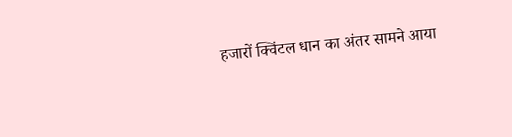हजारों क्विंटल धान का अंतर सामने आया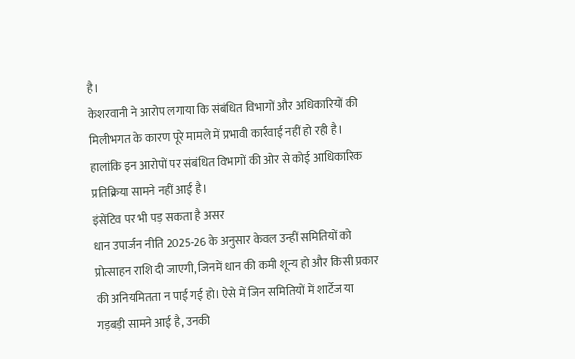है।
केशरवानी ने आरोप लगाया कि संबंधित विभागों और अधिकारियों की मिलीभगत के कारण पूरे मामले में प्रभावी कार्रवाई नहीं हो रही है। हालांकि इन आरोपों पर संबंधित विभागों की ओर से कोई आधिकारिक प्रतिक्रिया सामने नहीं आई है।
इंसेंटिव पर भी पड़ सकता है असर
धान उपार्जन नीति 2025-26 के अनुसार केवल उन्हीं समितियों को प्रोत्साहन राशि दी जाएगी, जिनमें धान की कमी शून्य हो और किसी प्रकार की अनियमितता न पाई गई हो। ऐसे में जिन समितियों में शार्टेज या गड़बड़ी सामने आई है, उनकी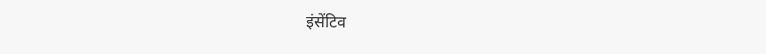इंसेंटिव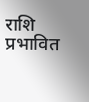राशि प्रभावित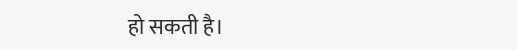हो सकती है।